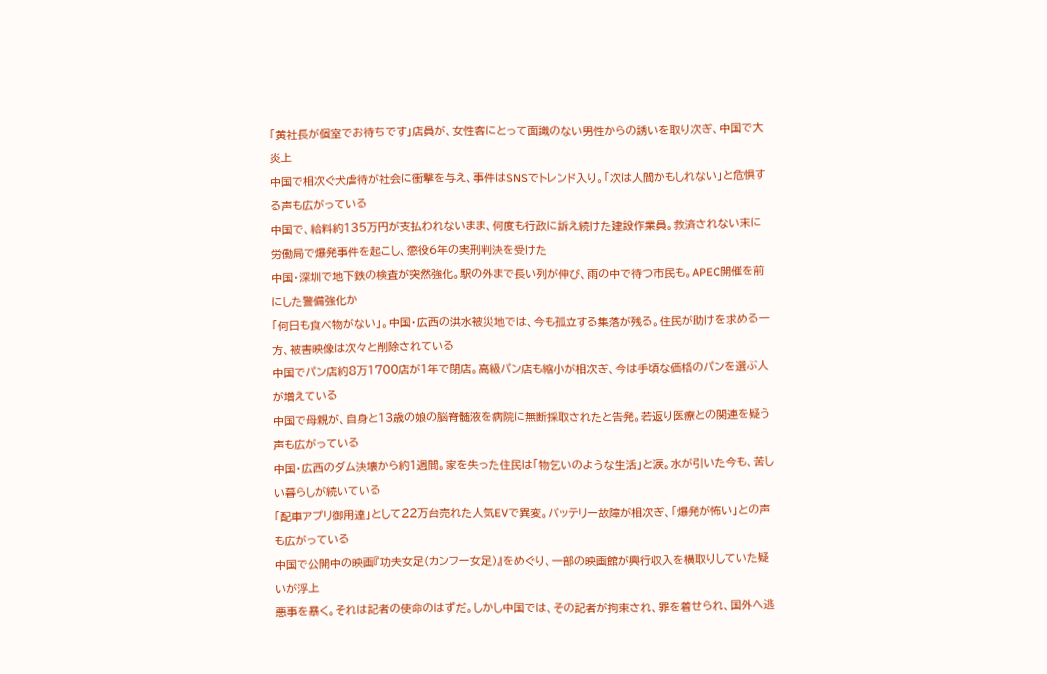「黄社長が個室でお待ちです」店員が、女性客にとって面識のない男性からの誘いを取り次ぎ、中国で大炎上
中国で相次ぐ犬虐待が社会に衝撃を与え、事件はSNSでトレンド入り。「次は人間かもしれない」と危惧する声も広がっている
中国で、給料約135万円が支払われないまま、何度も行政に訴え続けた建設作業員。救済されない末に労働局で爆発事件を起こし、懲役6年の実刑判決を受けた
中国・深圳で地下鉄の検査が突然強化。駅の外まで長い列が伸び、雨の中で待つ市民も。APEC開催を前にした警備強化か
「何日も食べ物がない」。中国・広西の洪水被災地では、今も孤立する集落が残る。住民が助けを求める一方、被害映像は次々と削除されている
中国でパン店約8万1700店が1年で閉店。高級パン店も縮小が相次ぎ、今は手頃な価格のパンを選ぶ人が増えている
中国で母親が、自身と13歳の娘の脳脊髄液を病院に無断採取されたと告発。若返り医療との関連を疑う声も広がっている
中国・広西のダム決壊から約1週間。家を失った住民は「物乞いのような生活」と涙。水が引いた今も、苦しい暮らしが続いている
「配車アプリ御用達」として22万台売れた人気EVで異変。バッテリー故障が相次ぎ、「爆発が怖い」との声も広がっている
中国で公開中の映画『功夫女足(カンフー女足)』をめぐり、一部の映画館が興行収入を横取りしていた疑いが浮上
悪事を暴く。それは記者の使命のはずだ。しかし中国では、その記者が拘束され、罪を着せられ、国外へ逃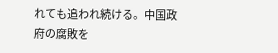れても追われ続ける。中国政府の腐敗を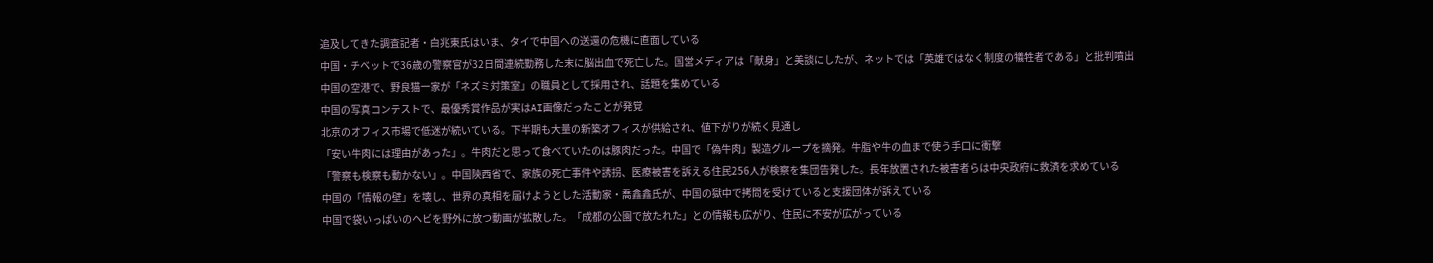追及してきた調査記者・白兆東氏はいま、タイで中国への送還の危機に直面している
中国・チベットで36歳の警察官が32日間連続勤務した末に脳出血で死亡した。国営メディアは「献身」と美談にしたが、ネットでは「英雄ではなく制度の犠牲者である」と批判噴出
中国の空港で、野良猫一家が「ネズミ対策室」の職員として採用され、話題を集めている
中国の写真コンテストで、最優秀賞作品が実はAI画像だったことが発覚
北京のオフィス市場で低迷が続いている。下半期も大量の新築オフィスが供給され、値下がりが続く見通し
「安い牛肉には理由があった」。牛肉だと思って食べていたのは豚肉だった。中国で「偽牛肉」製造グループを摘発。牛脂や牛の血まで使う手口に衝撃
「警察も検察も動かない」。中国陝西省で、家族の死亡事件や誘拐、医療被害を訴える住民256人が検察を集団告発した。長年放置された被害者らは中央政府に救済を求めている
中国の「情報の壁」を壊し、世界の真相を届けようとした活動家・喬鑫鑫氏が、中国の獄中で拷問を受けていると支援団体が訴えている
中国で袋いっぱいのヘビを野外に放つ動画が拡散した。「成都の公園で放たれた」との情報も広がり、住民に不安が広がっている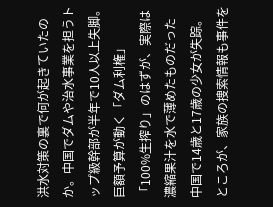洪水対策の裏で何が起きていたのか。中国でダムや治水事業を担うトップ級幹部が半年で10人以上失脚。巨額予算が動く「ダム利権」
「100%生搾り」のはずが、実際は濃縮果汁を水で薄めたものだった
中国で14歳と17歳の少女が失踪。ところが、家族の捜索情報も事件を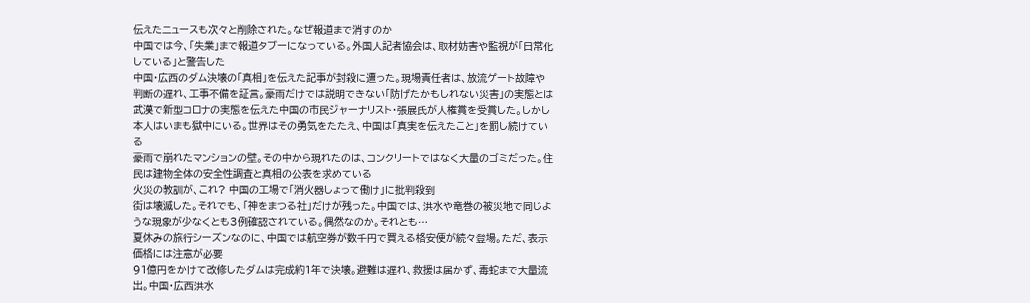伝えたニュースも次々と削除された。なぜ報道まで消すのか
中国では今、「失業」まで報道タブーになっている。外国人記者協会は、取材妨害や監視が「日常化している」と警告した
中国・広西のダム決壊の「真相」を伝えた記事が封殺に遭った。現場責任者は、放流ゲート故障や判断の遅れ、工事不備を証言。豪雨だけでは説明できない「防げたかもしれない災害」の実態とは
武漢で新型コロナの実態を伝えた中国の市民ジャーナリスト・張展氏が人権賞を受賞した。しかし本人はいまも獄中にいる。世界はその勇気をたたえ、中国は「真実を伝えたこと」を罰し続けている
豪雨で崩れたマンションの壁。その中から現れたのは、コンクリートではなく大量のゴミだった。住民は建物全体の安全性調査と真相の公表を求めている
火災の教訓が、これ? 中国の工場で「消火器しょって働け」に批判殺到
街は壊滅した。それでも、「神をまつる社」だけが残った。中国では、洪水や竜巻の被災地で同じような現象が少なくとも3例確認されている。偶然なのか。それとも…
夏休みの旅行シーズンなのに、中国では航空券が数千円で買える格安便が続々登場。ただ、表示価格には注意が必要
91億円をかけて改修したダムは完成約1年で決壊。避難は遅れ、救援は届かず、毒蛇まで大量流出。中国・広西洪水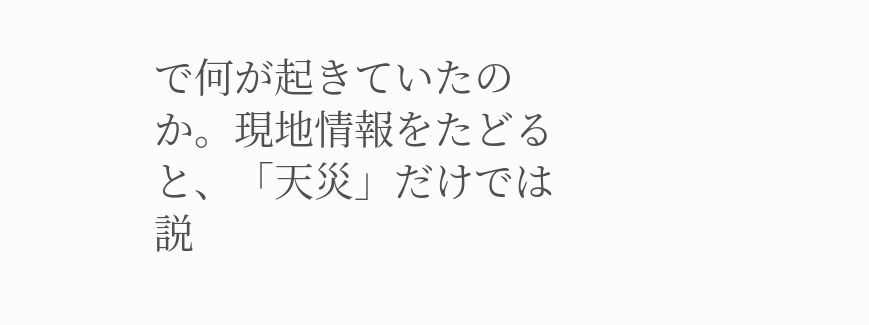で何が起きていたのか。現地情報をたどると、「天災」だけでは説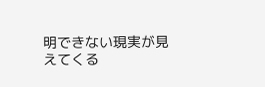明できない現実が見えてくる